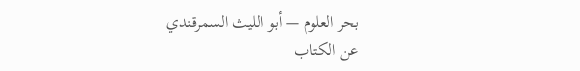بحر العلوم — أبو الليث السمرقندي
عن الكتاب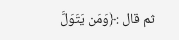ثم قال :﴿وَمَن يَتَوَلَّ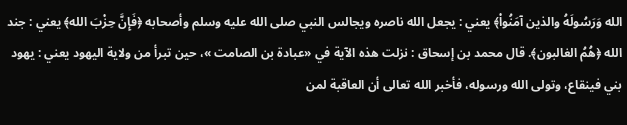الله وَرَسُولَهُ والذين آمَنُواْ﴾ يعني : يجعل الله ناصره ويجالس النبي صلى الله عليه وسلم وأصحابه ﴿فَإِنَّ حِزْبَ الله﴾ يعني : جند الله ﴿هُمُ الغالبون﴾. قال محمد بن إسحاق : نزلت هذه الآية في «عبادة بن الصامت »، حين تبرأ من ولاية اليهود يعني : يهود بني فينقاع، وتولى الله ورسوله، فأخبر الله تعالى أن العاقبة لمن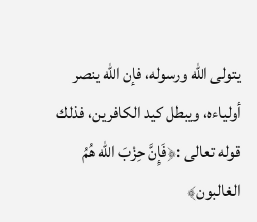يتولى الله ورسوله، فإن الله ينصر أولياءه، ويبطل كيد الكافرين، فذلك قوله تعالى :﴿فَإِنَّ حِزْبَ الله هُمُ الغالبون﴾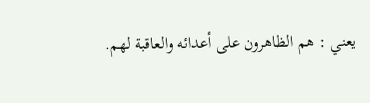يعني : هم الظاهرون على أعدائه والعاقبة لهم.